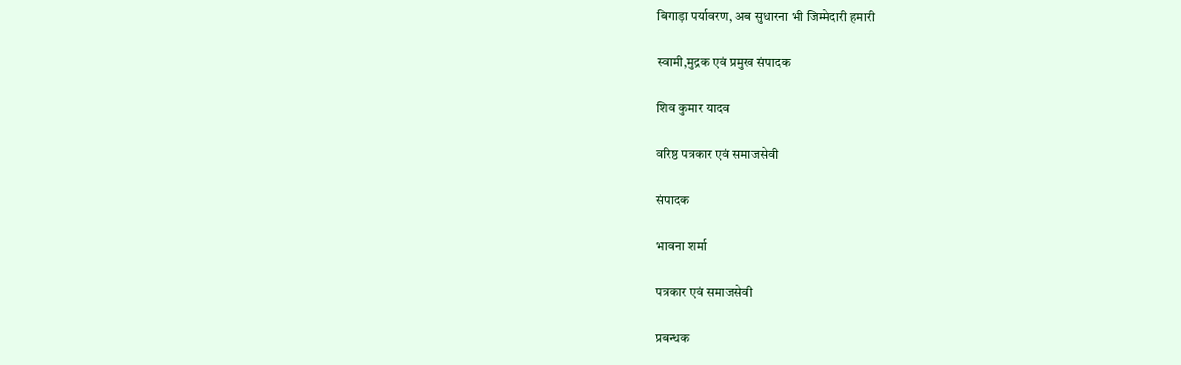बिगाड़ा पर्यावरण, अब सुधारना भी जिम्मेदारी हमारी

स्वामी,मुद्रक एवं प्रमुख संपादक

शिव कुमार यादव

वरिष्ठ पत्रकार एवं समाजसेवी

संपादक

भावना शर्मा

पत्रकार एवं समाजसेवी

प्रबन्धक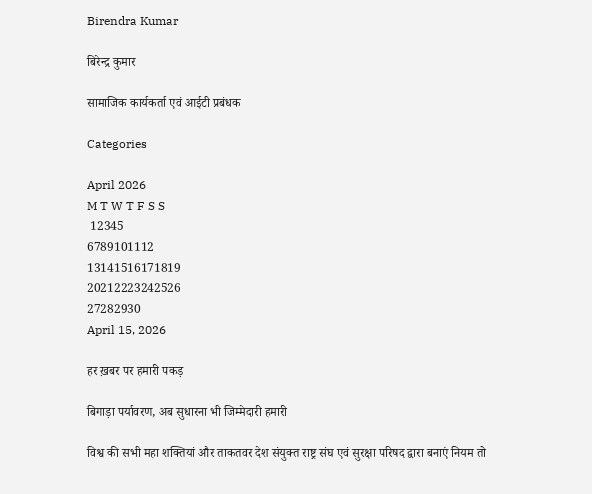Birendra Kumar

बिरेन्द्र कुमार

सामाजिक कार्यकर्ता एवं आईटी प्रबंधक

Categories

April 2026
M T W T F S S
 12345
6789101112
13141516171819
20212223242526
27282930
April 15, 2026

हर ख़बर पर हमारी पकड़

बिगाड़ा पर्यावरण, अब सुधारना भी जिम्मेदारी हमारी

विश्व की सभी महा शक्तियां और ताकतवर देश संयुक्त राष्ट्र संघ एवं सुरक्षा परिषद द्वारा बनाएं नियम तो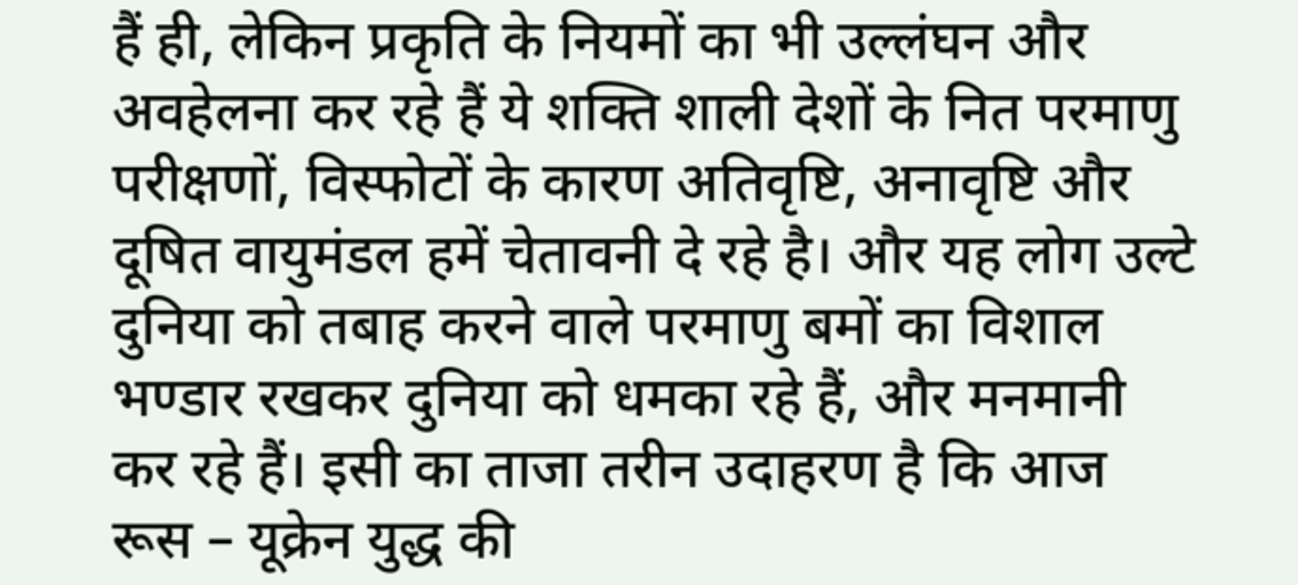हैं ही, लेकिन प्रकृति के नियमों का भी उल्लंघन और अवहेलना कर रहे हैं ये शक्ति शाली देशों के नित परमाणु परीक्षणों, विस्फोटों के कारण अतिवृष्टि, अनावृष्टि और दूषित वायुमंडल हमें चेतावनी दे रहे है। और यह लोग उल्टे दुनिया को तबाह करने वाले परमाणु बमों का विशाल भण्डार रखकर दुनिया को धमका रहे हैं, और मनमानी कर रहे हैं। इसी का ताजा तरीन उदाहरण है कि आज रूस – यूक्रेन युद्ध की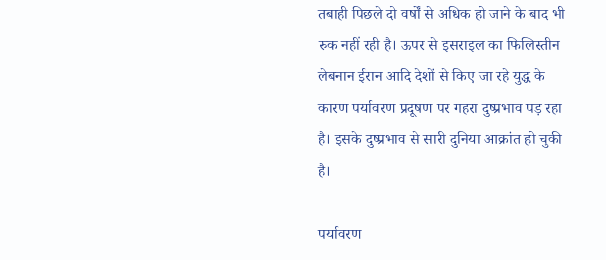तबाही पिछले दो वर्षों से अधिक हो जाने के बाद भी रुक नहीं रही है। ऊपर से इसराइल का फिलिस्तीन लेबनान ईरान आदि देशों से किए जा रहे युद्ध के कारण पर्यावरण प्रदूषण पर गहरा दुष्प्रभाव पड़ रहा है। इसके दुष्प्रभाव से सारी दुनिया आक्रांत हो चुकी है।

पर्यावरण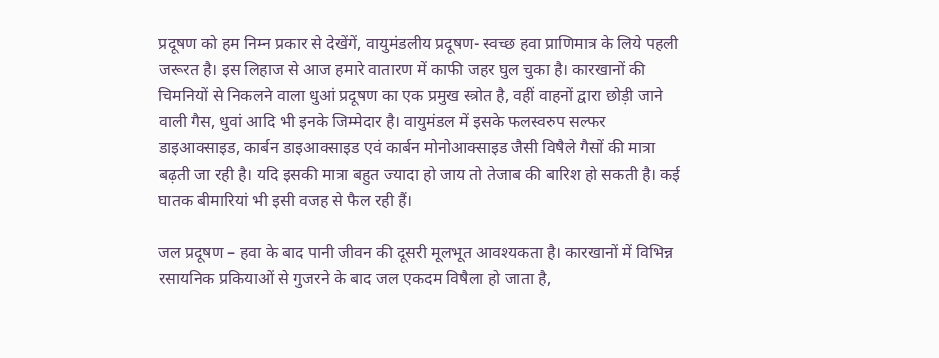प्रदूषण को हम निम्न प्रकार से देखेंगें, वायुमंडलीय प्रदूषण- स्वच्छ हवा प्राणिमात्र के लिये पहली जरूरत है। इस लिहाज से आज हमारे वातारण में काफी जहर घुल चुका है। कारखानों की चिमनियों से निकलने वाला धुआं प्रदूषण का एक प्रमुख स्त्रोत है, वहीं वाहनों द्वारा छोड़ी जाने वाली गैस, धुवां आदि भी इनके जिम्मेदार है। वायुमंडल में इसके फलस्वरुप सल्फर डाइआक्साइड, कार्बन डाइआक्साइड एवं कार्बन मोनोआक्साइड जैसी विषैले गैसों की मात्रा बढ़ती जा रही है। यदि इसकी मात्रा बहुत ज्यादा हो जाय तो तेजाब की बारिश हो सकती है। कई घातक बीमारियां भी इसी वजह से फैल रही हैं।

जल प्रदूषण – हवा के बाद पानी जीवन की दूसरी मूलभूत आवश्यकता है। कारखानों में विभिन्न रसायनिक प्रकियाओं से गुजरने के बाद जल एकदम विषैला हो जाता है,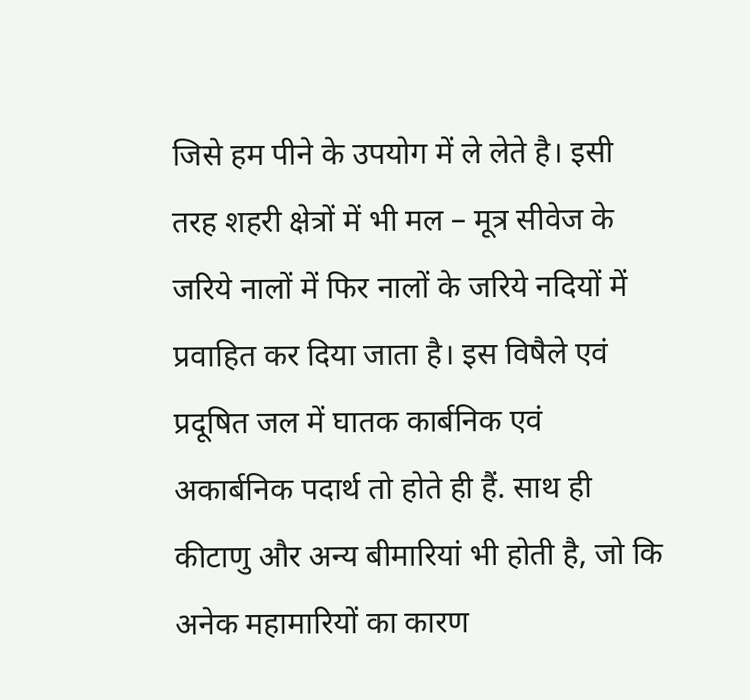जिसे हम पीने के उपयोग में ले लेते है। इसी तरह शहरी क्षेत्रों में भी मल – मूत्र सीवेज के जरिये नालों में फिर नालों के जरिये नदियों में प्रवाहित कर दिया जाता है। इस विषैले एवं प्रदूषित जल में घातक कार्बनिक एवं अकार्बनिक पदार्थ तो होते ही हैं. साथ ही कीटाणु और अन्य बीमारियां भी होती है, जो कि अनेक महामारियों का कारण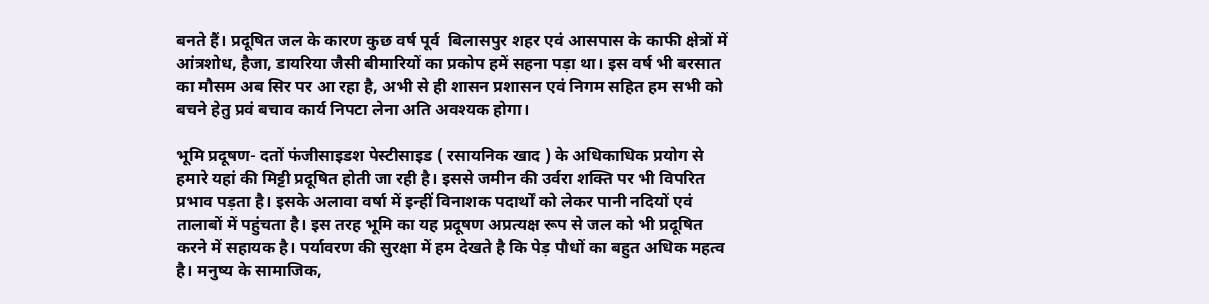बनते हैं। प्रदूषित जल के कारण कुछ वर्ष पूर्व  बिलासपुर शहर एवं आसपास के काफी क्षेत्रों में आंत्रशोध, हैजा, डायरिया जैसी बीमारियों का प्रकोप हमें सहना पड़ा था। इस वर्ष भी बरसात का मौसम अब सिर पर आ रहा है, अभी से ही शासन प्रशासन एवं निगम सहित हम सभी को बचने हेतु प्रवं बचाव कार्य निपटा लेना अति अवश्यक होगा।

भूमि प्रदूषण- दतों फंजीसाइडश पेस्टीसाइड ( रसायनिक खाद ) के अधिकाधिक प्रयोग से हमारे यहां की मिट्टी प्रदूषित होती जा रही है। इससे जमीन की उर्वरा शक्ति पर भी विपरित प्रभाव पड़ता है। इसके अलावा वर्षा में इन्हीं विनाशक पदार्थों को लेकर पानी नदियों एवं तालाबों में पहुंचता है। इस तरह भूमि का यह प्रदूषण अप्रत्यक्ष रूप से जल को भी प्रदूषित करने में सहायक है। पर्यावरण की सुरक्षा में हम देखते है कि पेड़ पौधों का बहुत अधिक महत्व है। मनुष्य के सामाजिक,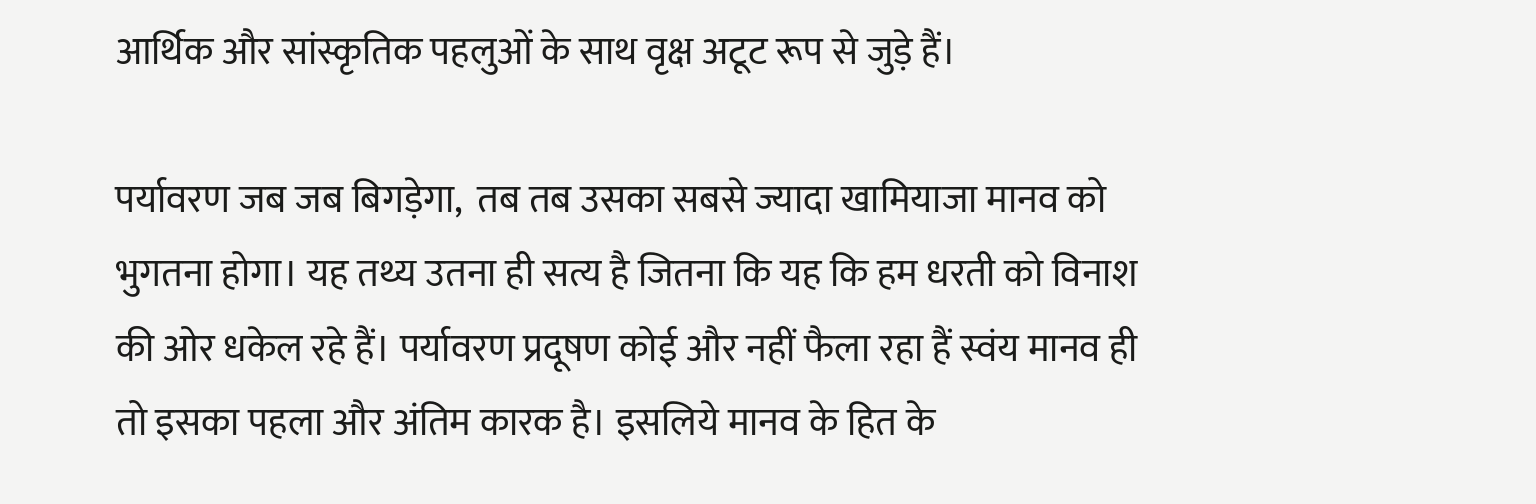आर्थिक और सांस्कृतिक पहलुओं के साथ वृक्ष अटूट रूप से जुड़े हैं।

पर्यावरण जब जब बिगड़ेगा,  तब तब उसका सबसे ज्यादा खामियाजा मानव को भुगतना होगा। यह तथ्य उतना ही सत्य है जितना कि यह कि हम धरती को विनाश की ओर धकेल रहे हैं। पर्यावरण प्रदूषण कोई और नहीं फैला रहा हैं स्वंय मानव ही तो इसका पहला और अंतिम कारक है। इसलिये मानव के हित के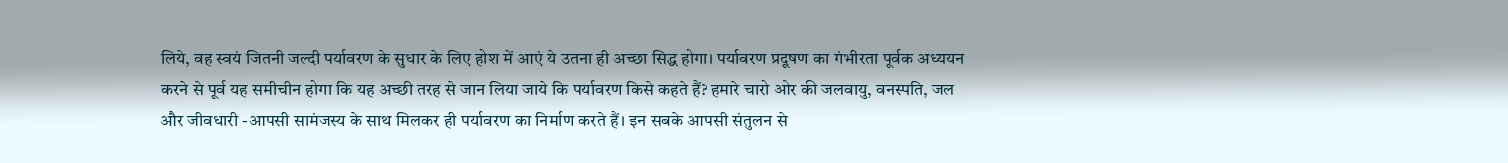लिये, वह स्वयं जितनी जल्दी पर्यावरण के सुधार के लिए होश में आएं ये उतना ही अच्छा सिद्ध होगा। पर्यावरण प्रदूषण का गंभीरता पूर्वक अध्ययन करने से पूर्व यह समीचीन होगा कि यह अच्छी तरह से जान लिया जाये कि पर्यावरण किसे कहते हैं? हमारे चारो ओर की जलवायु, वनस्पति, जल और जीवधारी -आपसी सामंजस्य के साथ मिलकर ही पर्यावरण का निर्माण करते हैं। इन सबके आपसी संतुलन से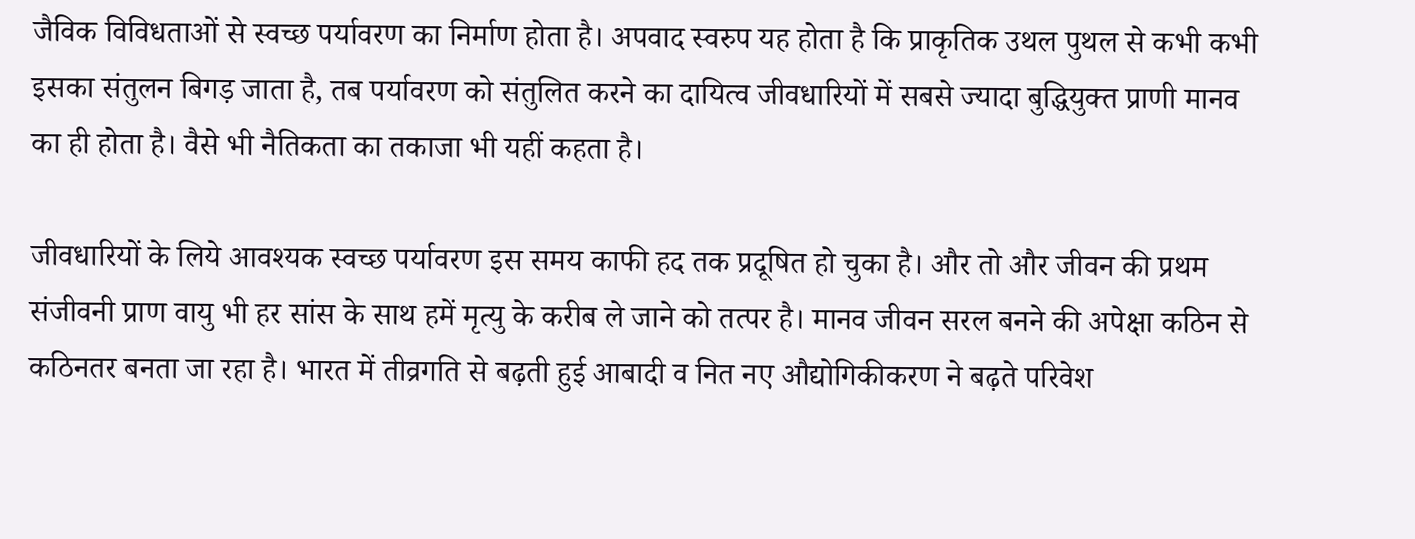जैविक विविधताओं से स्वच्छ पर्यावरण का निर्माण होता है। अपवाद स्वरुप यह होता है कि प्राकृतिक उथल पुथल से कभी कभी इसका संतुलन बिगड़ जाता है, तब पर्यावरण को संतुलित करने का दायित्व जीवधारियों में सबसे ज्यादा बुद्धियुक्त प्राणी मानव का ही होता है। वैसे भी नैतिकता का तकाजा भी यहीं कहता है।

जीवधारियों के लिये आवश्यक स्वच्छ पर्यावरण इस समय काफी हद तक प्रदूषित हो चुका है। और तो और जीवन की प्रथम संजीवनी प्राण वायु भी हर सांस के साथ हमें मृत्यु के करीब ले जाने को तत्पर है। मानव जीवन सरल बनने की अपेक्षा कठिन से कठिनतर बनता जा रहा है। भारत में तीव्रगति से बढ़ती हुई आबादी व नित नए औद्योगिकीकरण ने बढ़ते परिवेश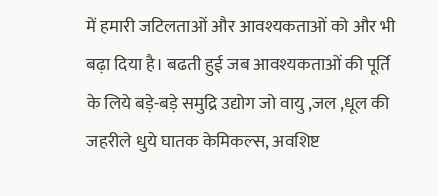में हमारी जटिलताओं और आवश्यकताओं को और भी बढ़ा दिया है। बढती हुई जब आवश्यकताओं की पूर्ति के लिये बड़े-बड़े समुद्रि उद्योग जो वायु ,जल ,धूल की जहरीले धुये घातक केमिकल्स, अवशिष्ट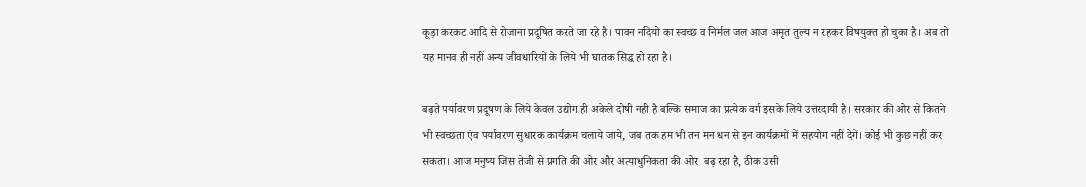कूड़ा करकट आदि से रोजाना प्रदूषित करते जा रहे है। पावन नदियो का स्वच्छ व निर्मल जल आज अमृत तुल्य न रहकर विषयुक्त हो चुका है। अब तो यह मानव ही नहीं अन्य जीवधारियों के लिये भी घातक सिद्ध हो रहा है।

बढ़ते पर्यावरण प्रदूषण के लिये केवल उद्योग ही अकेले दोषी नही है बल्कि समाज का प्रत्येक वर्ग इसके लिये उत्तरदायी है। सरकार की ओर से कितने भी स्वच्छता एंव पर्यावरण सुधारक कार्यक्रम चलाये जाये, जब तक हम भी तन मन धन से इन कार्यक्रमों में सहयोग नहीं देगें। कोई भी कुछ नहीं कर सकता। आज मनुष्य जिस तेजी से प्रगति की ओर और अत्याधुनिकता की ओर  बढ़ रहा है, ठीक उसी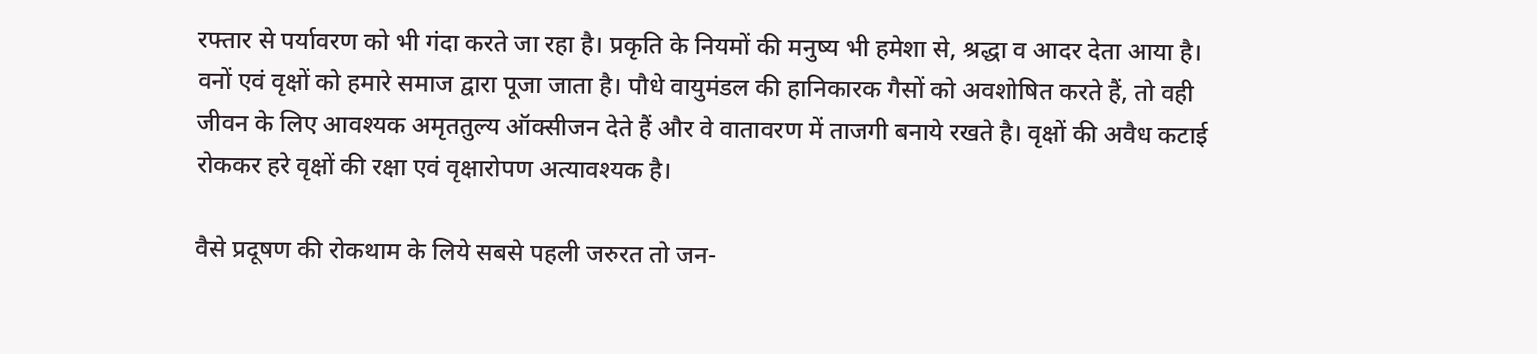रफ्तार से पर्यावरण को भी गंदा करते जा रहा है। प्रकृति के नियमों की मनुष्य भी हमेशा से, श्रद्धा व आदर देता आया है। वनों एवं वृक्षों को हमारे समाज द्वारा पूजा जाता है। पौधे वायुमंडल की हानिकारक गैसों को अवशोषित करते हैं, तो वही जीवन के लिए आवश्यक अमृततुल्य ऑक्सीजन देते हैं और वे वातावरण में ताजगी बनाये रखते है। वृक्षों की अवैध कटाई रोककर हरे वृक्षों की रक्षा एवं वृक्षारोपण अत्यावश्यक है।

वैसे प्रदूषण की रोकथाम के लिये सबसे पहली जरुरत तो जन-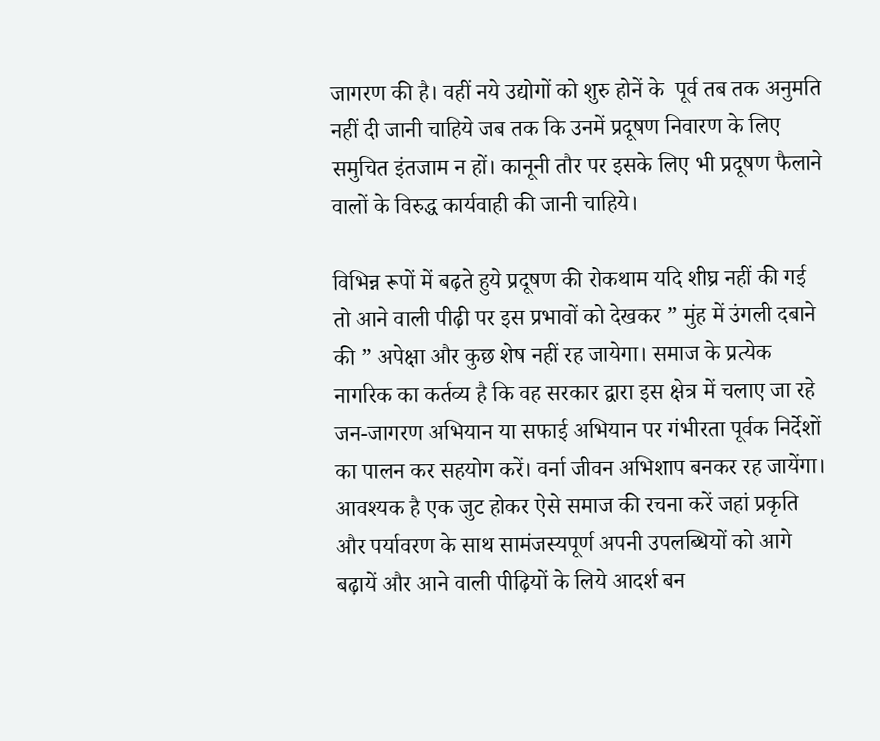जागरण की है। वहीं नये उद्योगों को शुरु होनें के  पूर्व तब तक अनुमति नहीं दी जानी चाहिये जब तक कि उनमें प्रदूषण निवारण के लिए समुचित इंतजाम न हों। कानूनी तौर पर इसके लिए भी प्रदूषण फैलाने वालों के विरुद्ध कार्यवाही की जानी चाहिये।

विभिन्न रूपों में बढ़ते हुये प्रदूषण की रोकथाम यदि शीघ्र नहीं की गई तो आने वाली पीढ़ी पर इस प्रभावों को देखकर ” मुंह में उंगली दबाने की ” अपेक्षा और कुछ शेष नहीं रह जायेगा। समाज के प्रत्येक नागरिक का कर्तव्य है कि वह सरकार द्वारा इस क्षेत्र में चलाए जा रहे जन-जागरण अभियान या सफाई अभियान पर गंभीरता पूर्वक निर्देशों का पालन कर सहयोग करें। वर्ना जीवन अभिशाप बनकर रह जायेंगा। आवश्यक है एक जुट होकर ऐसे समाज की रचना करें जहां प्रकृति और पर्यावरण के साथ सामंजस्यपूर्ण अपनी उपलब्धियों को आगे बढ़ायें और आने वाली पीढ़ियों के लिये आदर्श बन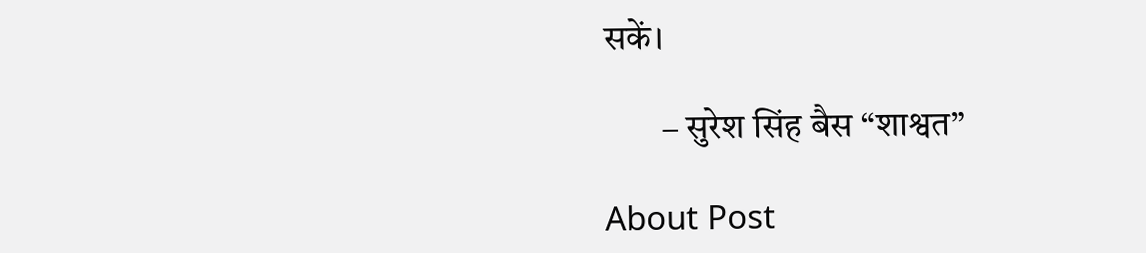सकें।

        – सुरेश सिंह बैस “शाश्वत”

About Post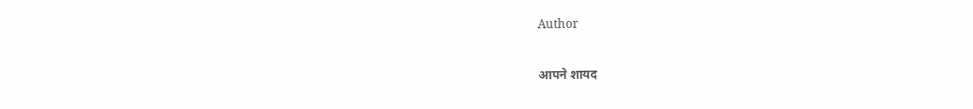Author

आपने शायद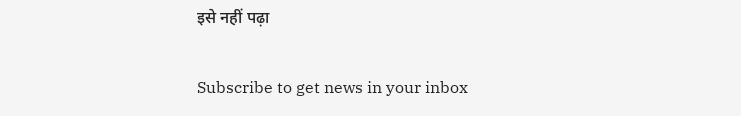इसे नहीं पढ़ा

Subscribe to get news in your inbox